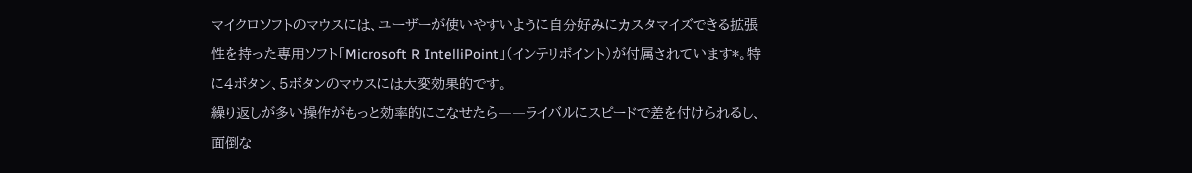マイクロソフトのマウスには、ユーザーが使いやすいように自分好みにカスタマイズできる拡張性を持った専用ソフト「Microsoft R IntelliPoint」(インテリポイント)が付属されています*。特に4ボタン、5ボタンのマウスには大変効果的です。
繰り返しが多い操作がもっと効率的にこなせたら――ライバルにスピードで差を付けられるし、面倒な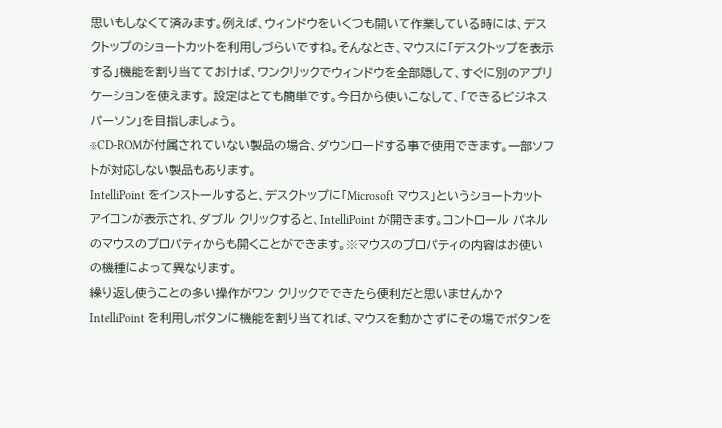思いもしなくて済みます。例えば、ウィンドウをいくつも開いて作業している時には、デスクトップのショートカットを利用しづらいですね。そんなとき、マウスに「デスクトップを表示する」機能を割り当てておけば、ワンクリックでウィンドウを全部隠して、すぐに別のアプリケーションを使えます。 設定はとても簡単です。今日から使いこなして、「できるビジネスパーソン」を目指しましょう。
※CD-ROMが付属されていない製品の場合、ダウンロードする事で使用できます。一部ソフトが対応しない製品もあります。
IntelliPoint をインストールすると、デスクトップに「Microsoft マウス」というショートカット アイコンが表示され、ダブル クリックすると、IntelliPoint が開きます。コントロール パネルのマウスのプロパティからも開くことができます。※マウスのプロパティの内容はお使いの機種によって異なります。
繰り返し使うことの多い操作がワン クリックでできたら便利だと思いませんか? IntelliPoint を利用しボタンに機能を割り当てれば、マウスを動かさずにその場でボタンを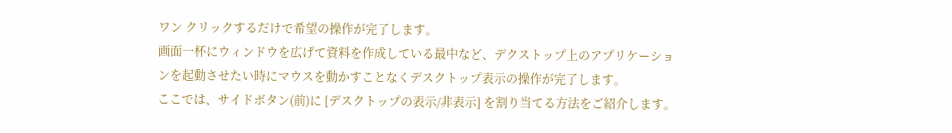ワン クリックするだけで希望の操作が完了します。
画面一杯にウィンドウを広げて資料を作成している最中など、デクストップ上のアプリケーションを起動させたい時にマウスを動かすことなくデスクトップ表示の操作が完了します。
ここでは、サイドボタン(前)に [デスクトップの表示/非表示] を割り当てる方法をご紹介します。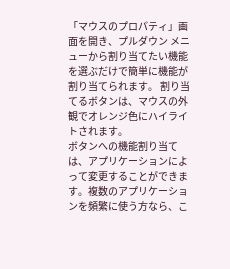「マウスのプロパティ」画面を開き、プルダウン メニューから割り当てたい機能を選ぶだけで簡単に機能が割り当てられます。 割り当てるボタンは、マウスの外観でオレンジ色にハイライトされます。
ボタンへの機能割り当ては、アプリケーションによって変更することができます。複数のアプリケーションを頻繁に使う方なら、こ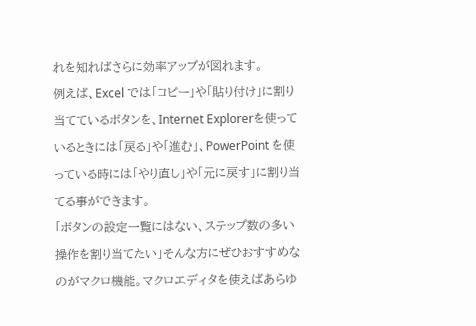れを知ればさらに効率アップが図れます。
例えば、Excel では「コピー」や「貼り付け」に割り当てているボタンを、Internet Explorerを使っているときには「戻る」や「進む」、PowerPoint を使っている時には「やり直し」や「元に戻す」に割り当てる事ができます。
「ボタンの設定一覧にはない、ステップ数の多い操作を割り当てたい」そんな方にぜひおすすめなのがマクロ機能。マクロエディタを使えばあらゆ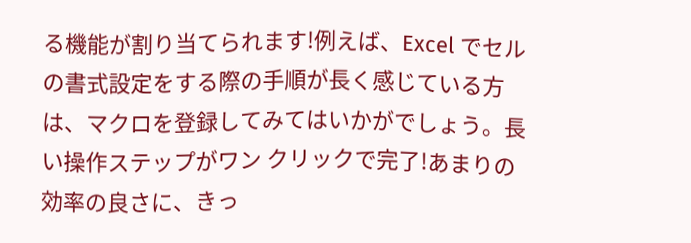る機能が割り当てられます!例えば、Excel でセルの書式設定をする際の手順が長く感じている方は、マクロを登録してみてはいかがでしょう。長い操作ステップがワン クリックで完了!あまりの効率の良さに、きっ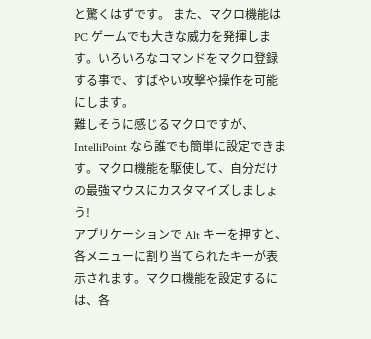と驚くはずです。 また、マクロ機能は PC ゲームでも大きな威力を発揮します。いろいろなコマンドをマクロ登録する事で、すばやい攻撃や操作を可能にします。
難しそうに感じるマクロですが、IntelliPoint なら誰でも簡単に設定できます。マクロ機能を駆使して、自分だけの最強マウスにカスタマイズしましょう!
アプリケーションで Alt キーを押すと、各メニューに割り当てられたキーが表示されます。マクロ機能を設定するには、各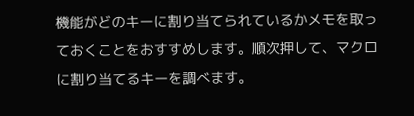機能がどのキーに割り当てられているかメモを取っておくことをおすすめします。順次押して、マクロに割り当てるキーを調べます。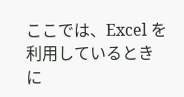ここでは、Excel を利用しているときに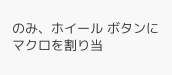のみ、ホイール ボタンにマクロを割り当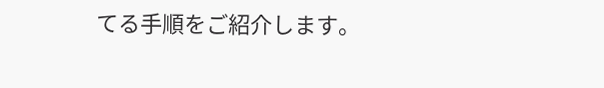てる手順をご紹介します。